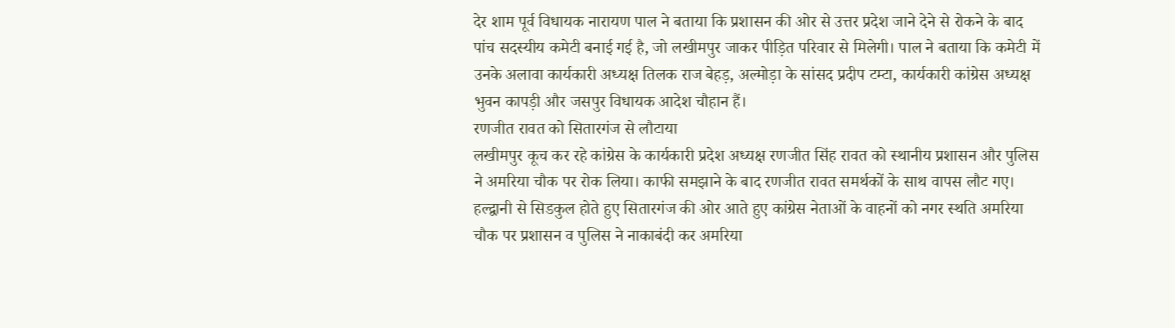देर शाम पूर्व विधायक नारायण पाल ने बताया कि प्रशासन की ओर से उत्तर प्रदेश जाने देने से रोकने के बाद पांच सदस्यीय कमेटी बनाई गई है, जो लखीमपुर जाकर पीड़ित परिवार से मिलेगी। पाल ने बताया कि कमेटी में उनके अलावा कार्यकारी अध्यक्ष तिलक राज बेहड़, अल्मोड़ा के सांसद प्रदीप टम्टा, कार्यकारी कांग्रेस अध्यक्ष भुवन कापड़ी और जसपुर विधायक आदेश चौहान हैं।
रणजीत रावत को सितारगंज से लौटाया
लखीमपुर कूच कर रहे कांग्रेस के कार्यकारी प्रदेश अध्यक्ष रणजीत सिंह रावत को स्थानीय प्रशासन और पुलिस ने अमरिया चौक पर रोक लिया। काफी समझाने के बाद रणजीत रावत समर्थकों के साथ वापस लौट गए। हल्द्वानी से सिडकुल होते हुए सितारगंज की ओर आते हुए कांग्रेस नेताओं के वाहनों को नगर स्थति अमरिया चौक पर प्रशासन व पुलिस ने नाकाबंदी कर अमरिया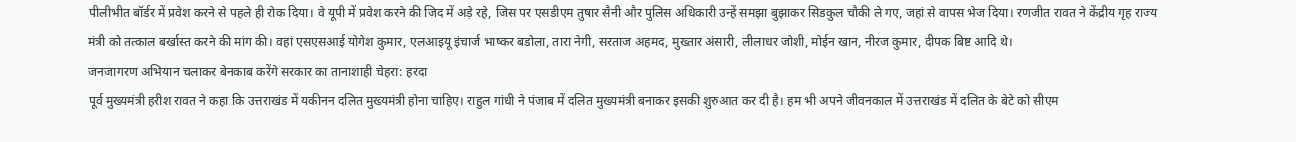पीलीभीत बॉर्डर में प्रवेश करने से पहले ही रोक दिया। वे यूपी में प्रवेश करने की जिद में अड़े रहे, जिस पर एसडीएम तुषार सैनी और पुलिस अधिकारी उन्हें समझा बुझाकर सिडकुल चौकी ले गए, जहां से वापस भेज दिया। रणजीत रावत ने केंद्रीय गृह राज्य मंत्री को तत्काल बर्खास्त करने की मांग की। वहां एसएसआई योगेश कुमार, एलआइयू इंचार्ज भाष्कर बडोला, तारा नेगी, सरताज अहमद, मुख्तार अंसारी, लीलाधर जोशी, मोईन खान, नीरज कुमार, दीपक बिष्ट आदि थे।
जनजागरण अभियान चलाकर बेनकाब करेंगे सरकार का तानाशाही चेहरा: हरदा
पूर्व मुख्यमंत्री हरीश रावत ने कहा कि उत्तराखंड में यकीनन दलित मुख्यमंत्री होना चाहिए। राहुल गांधी ने पंजाब में दलित मुख्यमंत्री बनाकर इसकी शुरुआत कर दी है। हम भी अपने जीवनकाल में उत्तराखंड में दलित के बेटे को सीएम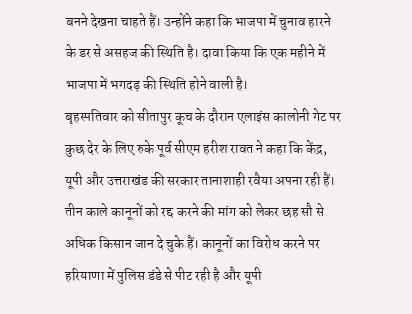बनने देखना चाहते हैं। उन्होंने कहा कि भाजपा में चुनाव हारने के डर से असहज की स्थिति है। दावा किया कि एक महीने में भाजपा में भगदड़ की स्थिति होने वाली है।
बृहस्पतिवार को सीतापुर कूच के दौरान एलाइंस कालोनी गेट पर कुछ देर के लिए रुके पूर्व सीएम हरीश रावत ने कहा कि केंद्र, यूपी और उत्तराखंड की सरकार तानाशाही रवैया अपना रही हैं। तीन काले कानूनों को रद्द करने की मांग को लेकर छह सौ से अधिक किसान जान दे चुके हैं। कानूनों का विरोध करने पर हरियाणा में पुलिस डंडे से पीट रही है और यूपी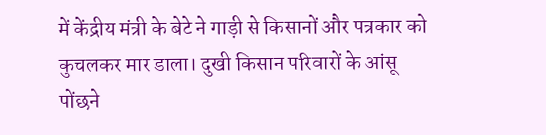में केंद्रीय मंत्री के बेटे ने गाड़ी से किसानों और पत्रकार को कुचलकर मार डाला। दुखी किसान परिवारों के आंसू पोंछने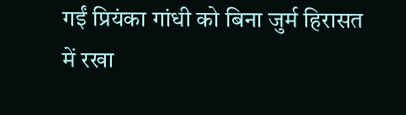गईं प्रियंका गांधी को बिना जुर्म हिरासत में रखा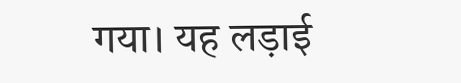गया। यह लड़ाई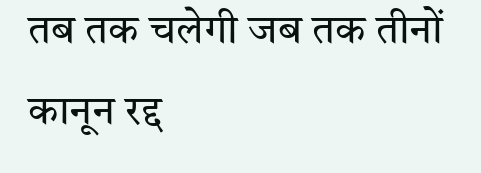तब तक चलेगी जब तक तीनों कानून रद्द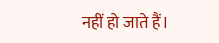नहीं हो जाते हैं।